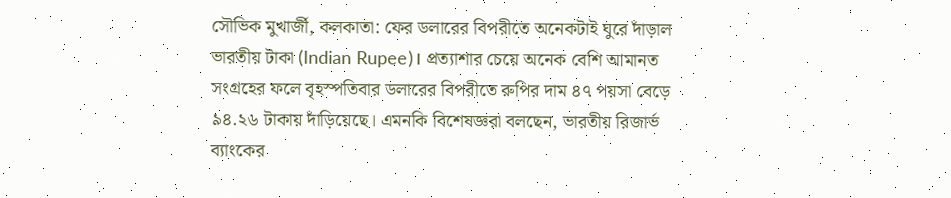সৌভিক মুখার্জী, কলকাতা: ফের ডলারের বিপরীতে অনেকটাই ঘুরে দাঁড়াল ভারতীয় টাকা (Indian Rupee)। প্রত্যাশার চেয়ে অনেক বেশি আমানত সংগ্রহের ফলে বৃহস্পতিবার ডলারের বিপরীতে রুপির দাম ৪৭ পয়সা বেড়ে ৯৪.২৬ টাকায় দাঁড়িয়েছে। এমনকি বিশেষজ্ঞরা বলছেন, ভারতীয় রিজার্ভ ব্যাংকের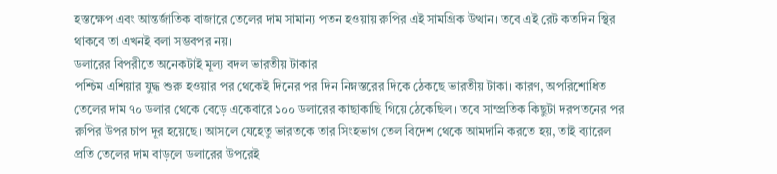হস্তক্ষেপ এবং আন্তর্জাতিক বাজারে তেলের দাম সামান্য পতন হওয়ায় রুপির এই সামগ্রিক উত্থান। তবে এই রেট কতদিন স্থির থাকবে তা এখনই বলা সম্ভবপর নয়।
ডলারের বিপরীতে অনেকটাই মূল্য বদল ভারতীয় টাকার
পশ্চিম এশিয়ার যুদ্ধ শুরু হওয়ার পর থেকেই দিনের পর দিন নিম্নস্তরের দিকে ঠেকছে ভারতীয় টাকা। কারণ, অপরিশোধিত তেলের দাম ৭০ ডলার থেকে বেড়ে একেবারে ১০০ ডলারের কাছাকাছি গিয়ে ঠেকেছিল। তবে সাম্প্রতিক কিছুটা দরপতনের পর রুপির উপর চাপ দূর হয়েছে। আসলে যেহেতু ভারতকে তার সিংহভাগ তেল বিদেশ থেকে আমদানি করতে হয়, তাই ব্যারেল প্রতি তেলের দাম বাড়লে ডলারের উপরেই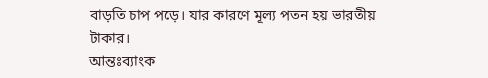বাড়তি চাপ পড়ে। যার কারণে মূল্য পতন হয় ভারতীয় টাকার।
আন্তঃব্যাংক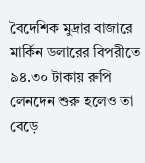বৈদেশিক মুদ্রার বাজারে মার্কিন ডলারের বিপরীতে ৯৪.৩০ টাকায় রুপি লেনদেন শুরু হলেও তা বেড়ে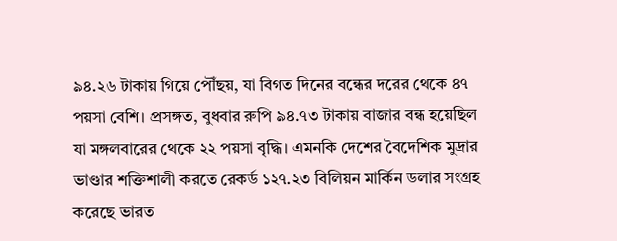৯৪.২৬ টাকায় গিয়ে পৌঁছয়, যা বিগত দিনের বন্ধের দরের থেকে ৪৭ পয়সা বেশি। প্রসঙ্গত, বুধবার রুপি ৯৪.৭৩ টাকায় বাজার বন্ধ হয়েছিল যা মঙ্গলবারের থেকে ২২ পয়সা বৃদ্ধি। এমনকি দেশের বৈদেশিক মুদ্রার ভাণ্ডার শক্তিশালী করতে রেকর্ড ১২৭.২৩ বিলিয়ন মার্কিন ডলার সংগ্রহ করেছে ভারত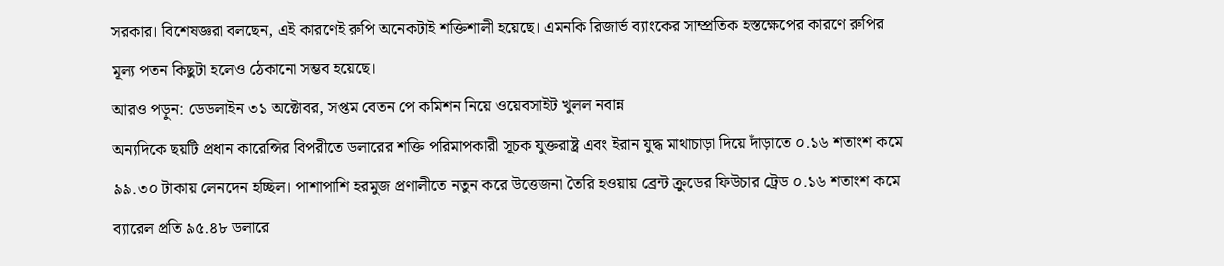সরকার। বিশেষজ্ঞরা বলছেন, এই কারণেই রুপি অনেকটাই শক্তিশালী হয়েছে। এমনকি রিজার্ভ ব্যাংকের সাম্প্রতিক হস্তক্ষেপের কারণে রুপির মূল্য পতন কিছুটা হলেও ঠেকানো সম্ভব হয়েছে।
আরও পড়ুন: ডেডলাইন ৩১ অক্টোবর, সপ্তম বেতন পে কমিশন নিয়ে ওয়েবসাইট খুলল নবান্ন
অন্যদিকে ছয়টি প্রধান কারেন্সির বিপরীতে ডলারের শক্তি পরিমাপকারী সূচক যুক্তরাষ্ট্র এবং ইরান যুদ্ধ মাথাচাড়া দিয়ে দাঁড়াতে ০.১৬ শতাংশ কমে ৯৯.৩০ টাকায় লেনদেন হচ্ছিল। পাশাপাশি হরমুজ প্রণালীতে নতুন করে উত্তেজনা তৈরি হওয়ায় ব্রেন্ট ক্রুডের ফিউচার ট্রেড ০.১৬ শতাংশ কমে ব্যারেল প্রতি ৯৫.৪৮ ডলারে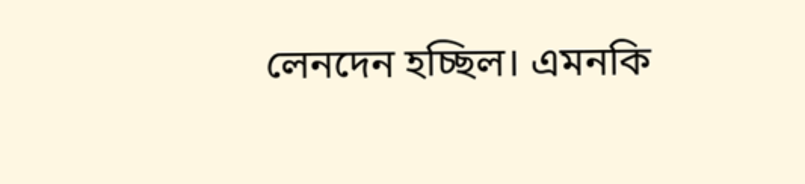লেনদেন হচ্ছিল। এমনকি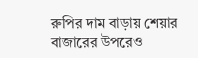রুপির দাম বাড়ায় শেয়ার বাজারের উপরেও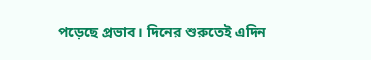পড়েছে প্রভাব। দিনের শুরুতেই এদিন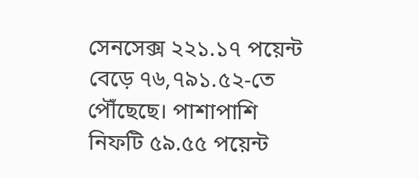সেনসেক্স ২২১.১৭ পয়েন্ট বেড়ে ৭৬,৭৯১.৫২-তে পৌঁছেছে। পাশাপাশি নিফটি ৫৯.৫৫ পয়েন্ট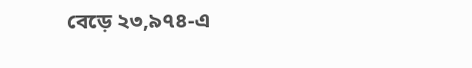বেড়ে ২৩,৯৭৪-এ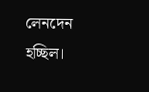লেনদেন হচ্ছিল।